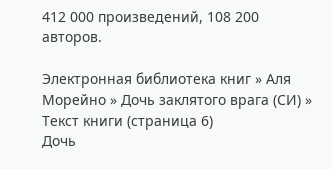412 000 произведений, 108 200 авторов.

Электронная библиотека книг » Аля Морейно » Дочь заклятого врага (СИ) » Текст книги (страница 6)
Дочь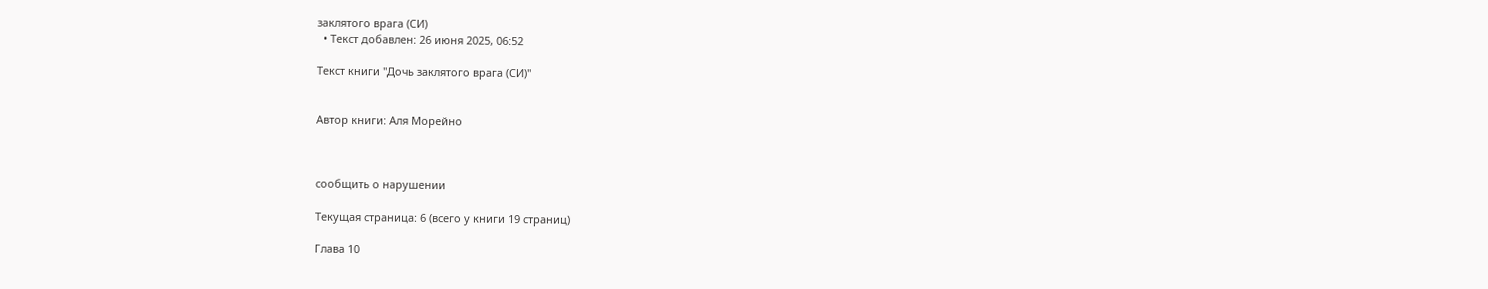заклятого врага (СИ)
  • Текст добавлен: 26 июня 2025, 06:52

Текст книги "Дочь заклятого врага (СИ)"


Автор книги: Аля Морейно



сообщить о нарушении

Текущая страница: 6 (всего у книги 19 страниц)

Глава 10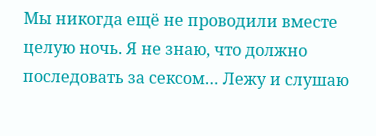Мы никогда ещё не проводили вместе целую ночь. Я не знаю, что должно последовать за сексом… Лежу и слушаю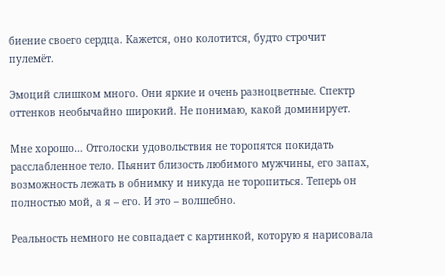биение своего сердца. Кажется, оно колотится, будто строчит пулемёт.

Эмоций слишком много. Они яркие и очень разноцветные. Спектр оттенков необычайно широкий. Не понимаю, какой доминирует.

Мне хорошо… Отголоски удовольствия не торопятся покидать расслабленное тело. Пьянит близость любимого мужчины, его запах, возможность лежать в обнимку и никуда не торопиться. Теперь он полностью мой, а я – его. И это – волшебно.

Реальность немного не совпадает с картинкой, которую я нарисовала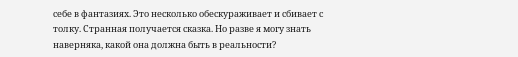себе в фантазиях. Это несколько обескураживает и сбивает с толку. Странная получается сказка. Но разве я могу знать наверняка, какой она должна быть в реальности?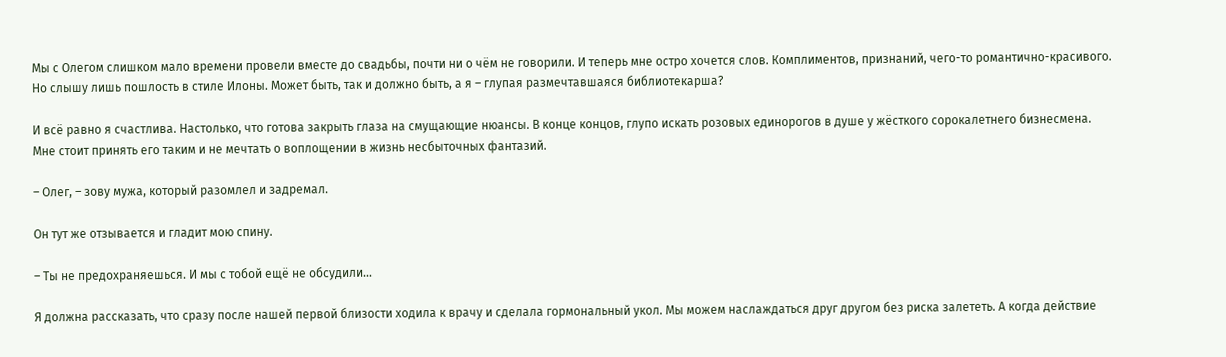Мы с Олегом слишком мало времени провели вместе до свадьбы, почти ни о чём не говорили. И теперь мне остро хочется слов. Комплиментов, признаний, чего-то романтично-красивого. Но слышу лишь пошлость в стиле Илоны. Может быть, так и должно быть, а я – глупая размечтавшаяся библиотекарша?

И всё равно я счастлива. Настолько, что готова закрыть глаза на смущающие нюансы. В конце концов, глупо искать розовых единорогов в душе у жёсткого сорокалетнего бизнесмена. Мне стоит принять его таким и не мечтать о воплощении в жизнь несбыточных фантазий.

– Олег, – зову мужа, который разомлел и задремал.

Он тут же отзывается и гладит мою спину.

– Ты не предохраняешься. И мы с тобой ещё не обсудили…

Я должна рассказать, что сразу после нашей первой близости ходила к врачу и сделала гормональный укол. Мы можем наслаждаться друг другом без риска залететь. А когда действие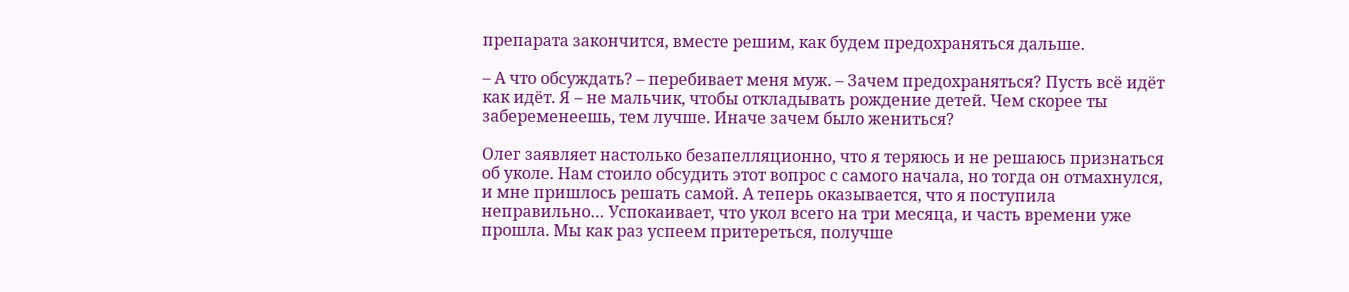препарата закончится, вместе решим, как будем предохраняться дальше.

– А что обсуждать? – перебивает меня муж. – Зачем предохраняться? Пусть всё идёт как идёт. Я – не мальчик, чтобы откладывать рождение детей. Чем скорее ты забеременеешь, тем лучше. Иначе зачем было жениться?

Олег заявляет настолько безапелляционно, что я теряюсь и не решаюсь признаться об уколе. Нам стоило обсудить этот вопрос с самого начала, но тогда он отмахнулся, и мне пришлось решать самой. А теперь оказывается, что я поступила неправильно… Успокаивает, что укол всего на три месяца, и часть времени уже прошла. Мы как раз успеем притереться, получше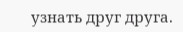узнать друг друга.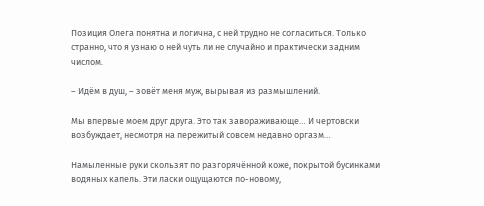Позиция Олега понятна и логична, с ней трудно не согласиться. Только странно, что я узнаю о ней чуть ли не случайно и практически задним числом.

– Идём в душ, – зовёт меня муж, вырывая из размышлений.

Мы впервые моем друг друга. Это так завораживающе… И чертовски возбуждает, несмотря на пережитый совсем недавно оргазм…

Намыленные руки скользят по разгорячённой коже, покрытой бусинками водяных капель. Эти ласки ощущаются по-новому,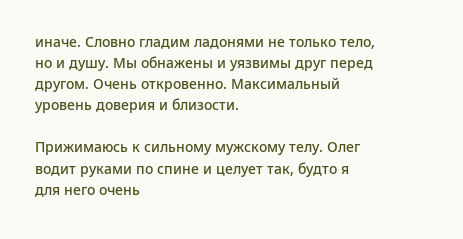иначе. Словно гладим ладонями не только тело, но и душу. Мы обнажены и уязвимы друг перед другом. Очень откровенно. Максимальный уровень доверия и близости.

Прижимаюсь к сильному мужскому телу. Олег водит руками по спине и целует так, будто я для него очень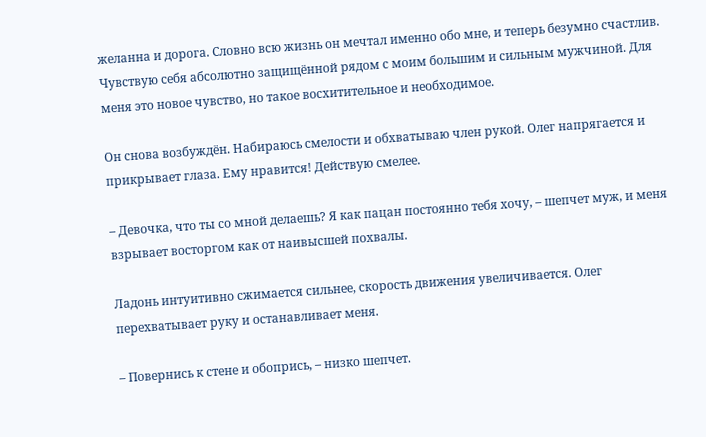желанна и дорога. Словно всю жизнь он мечтал именно обо мне, и теперь безумно счастлив. Чувствую себя абсолютно защищённой рядом с моим большим и сильным мужчиной. Для меня это новое чувство, но такое восхитительное и необходимое.

Он снова возбуждён. Набираюсь смелости и обхватываю член рукой. Олег напрягается и прикрывает глаза. Ему нравится! Действую смелее.

– Девочка, что ты со мной делаешь? Я как пацан постоянно тебя хочу, – шепчет муж, и меня взрывает восторгом как от наивысшей похвалы.

Ладонь интуитивно сжимается сильнее, скорость движения увеличивается. Олег перехватывает руку и останавливает меня.

– Повернись к стене и обопрись, – низко шепчет.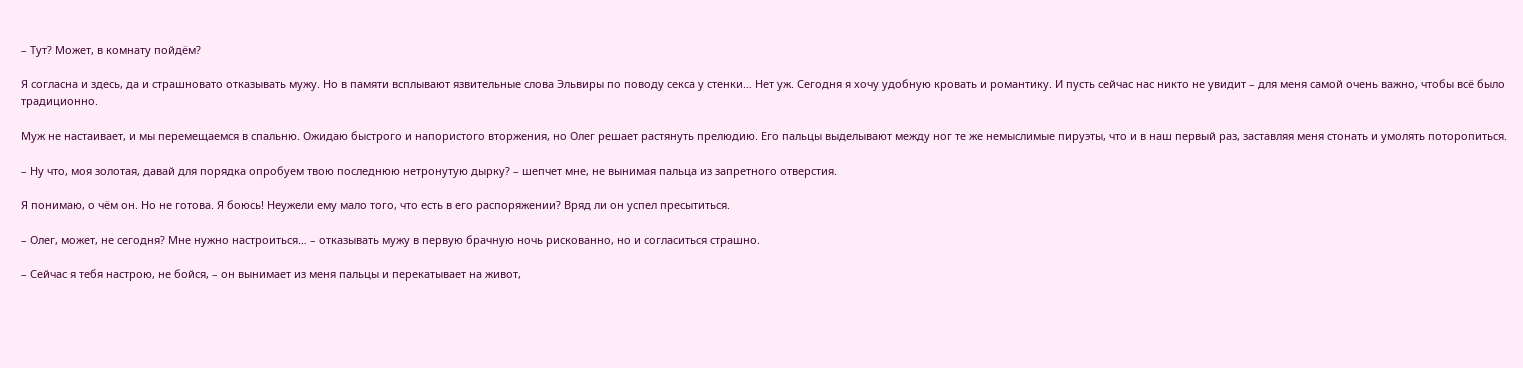– Тут? Может, в комнату пойдём?

Я согласна и здесь, да и страшновато отказывать мужу. Но в памяти всплывают язвительные слова Эльвиры по поводу секса у стенки… Нет уж. Сегодня я хочу удобную кровать и романтику. И пусть сейчас нас никто не увидит – для меня самой очень важно, чтобы всё было традиционно.

Муж не настаивает, и мы перемещаемся в спальню. Ожидаю быстрого и напористого вторжения, но Олег решает растянуть прелюдию. Его пальцы выделывают между ног те же немыслимые пируэты, что и в наш первый раз, заставляя меня стонать и умолять поторопиться.

– Ну что, моя золотая, давай для порядка опробуем твою последнюю нетронутую дырку? – шепчет мне, не вынимая пальца из запретного отверстия.

Я понимаю, о чём он. Но не готова. Я боюсь! Неужели ему мало того, что есть в его распоряжении? Вряд ли он успел пресытиться.

– Олег, может, не сегодня? Мне нужно настроиться… – отказывать мужу в первую брачную ночь рискованно, но и согласиться страшно.

– Сейчас я тебя настрою, не бойся, – он вынимает из меня пальцы и перекатывает на живот,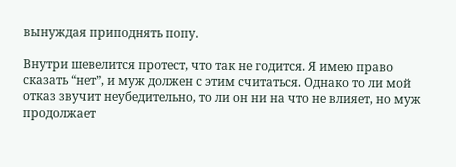вынуждая приподнять попу.

Внутри шевелится протест, что так не годится. Я имею право сказать “нет”, и муж должен с этим считаться. Однако то ли мой отказ звучит неубедительно, то ли он ни на что не влияет, но муж продолжает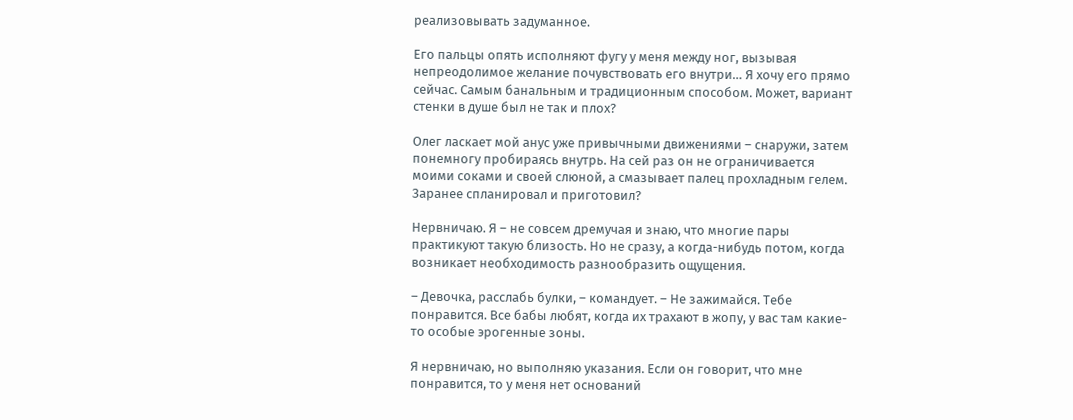реализовывать задуманное.

Его пальцы опять исполняют фугу у меня между ног, вызывая непреодолимое желание почувствовать его внутри… Я хочу его прямо сейчас. Самым банальным и традиционным способом. Может, вариант стенки в душе был не так и плох?

Олег ласкает мой анус уже привычными движениями – снаружи, затем понемногу пробираясь внутрь. На сей раз он не ограничивается моими соками и своей слюной, а смазывает палец прохладным гелем. Заранее спланировал и приготовил?

Нервничаю. Я – не совсем дремучая и знаю, что многие пары практикуют такую близость. Но не сразу, а когда-нибудь потом, когда возникает необходимость разнообразить ощущения.

– Девочка, расслабь булки, – командует. – Не зажимайся. Тебе понравится. Все бабы любят, когда их трахают в жопу, у вас там какие-то особые эрогенные зоны.

Я нервничаю, но выполняю указания. Если он говорит, что мне понравится, то у меня нет оснований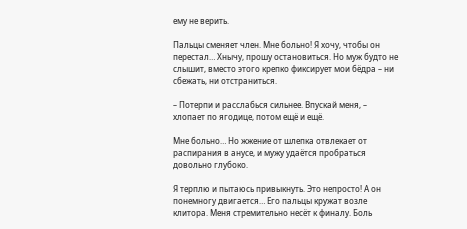ему не верить.

Пальцы сменяет член. Мне больно! Я хочу, чтобы он перестал… Хнычу, прошу остановиться. Но муж будто не слышит, вместо этого крепко фиксирует мои бёдра – ни сбежать, ни отстраниться.

– Потерпи и расслабься сильнее. Впускай меня, – хлопает по ягодице, потом ещё и ещё.

Мне больно… Но жжение от шлепка отвлекает от распирания в анусе, и мужу удаётся пробраться довольно глубоко.

Я терплю и пытаюсь привыкнуть. Это непросто! А он понемногу двигается… Его пальцы кружат возле клитора. Меня стремительно несёт к финалу. Боль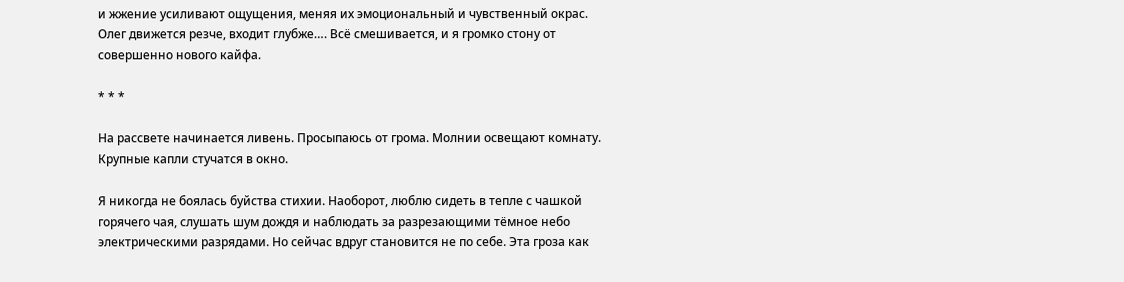и жжение усиливают ощущения, меняя их эмоциональный и чувственный окрас. Олег движется резче, входит глубже…. Всё смешивается, и я громко стону от совершенно нового кайфа.

* * *

На рассвете начинается ливень. Просыпаюсь от грома. Молнии освещают комнату. Крупные капли стучатся в окно.

Я никогда не боялась буйства стихии. Наоборот, люблю сидеть в тепле с чашкой горячего чая, слушать шум дождя и наблюдать за разрезающими тёмное небо электрическими разрядами. Но сейчас вдруг становится не по себе. Эта гроза как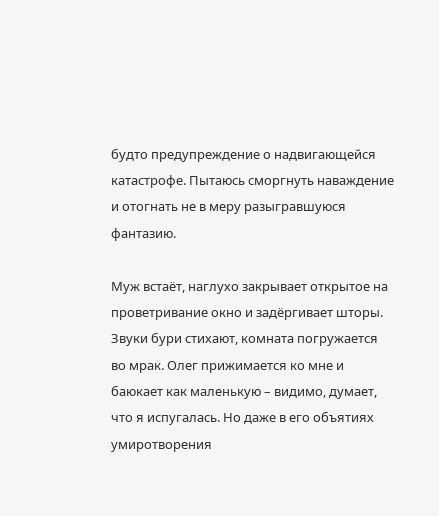будто предупреждение о надвигающейся катастрофе. Пытаюсь сморгнуть наваждение и отогнать не в меру разыгравшуюся фантазию.

Муж встаёт, наглухо закрывает открытое на проветривание окно и задёргивает шторы. Звуки бури стихают, комната погружается во мрак. Олег прижимается ко мне и баюкает как маленькую – видимо, думает, что я испугалась. Но даже в его объятиях умиротворения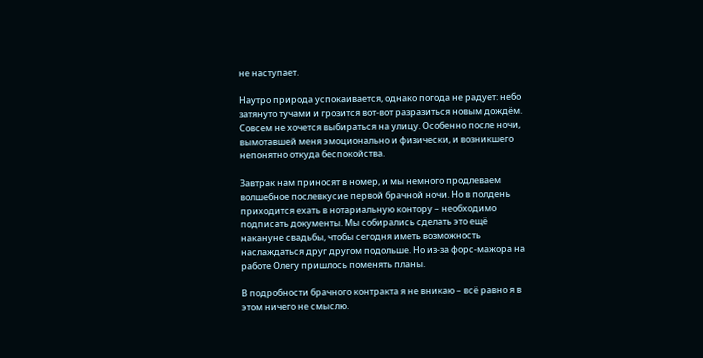не наступает.

Наутро природа успокаивается, однако погода не радует: небо затянуто тучами и грозится вот-вот разразиться новым дождём. Совсем не хочется выбираться на улицу. Особенно после ночи, вымотавшей меня эмоционально и физически, и возникшего непонятно откуда беспокойства.

Завтрак нам приносят в номер, и мы немного продлеваем волшебное послевкусие первой брачной ночи. Но в полдень приходится ехать в нотариальную контору – необходимо подписать документы. Мы собирались сделать это ещё накануне свадьбы, чтобы сегодня иметь возможность наслаждаться друг другом подольше. Но из-за форс-мажора на работе Олегу пришлось поменять планы.

В подробности брачного контракта я не вникаю – всё равно я в этом ничего не смыслю.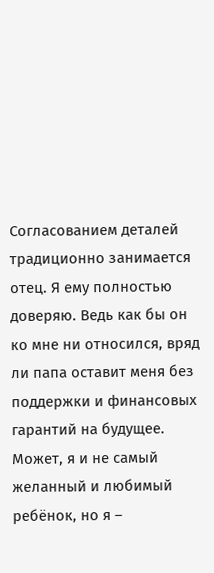Согласованием деталей традиционно занимается отец. Я ему полностью доверяю. Ведь как бы он ко мне ни относился, вряд ли папа оставит меня без поддержки и финансовых гарантий на будущее. Может, я и не самый желанный и любимый ребёнок, но я –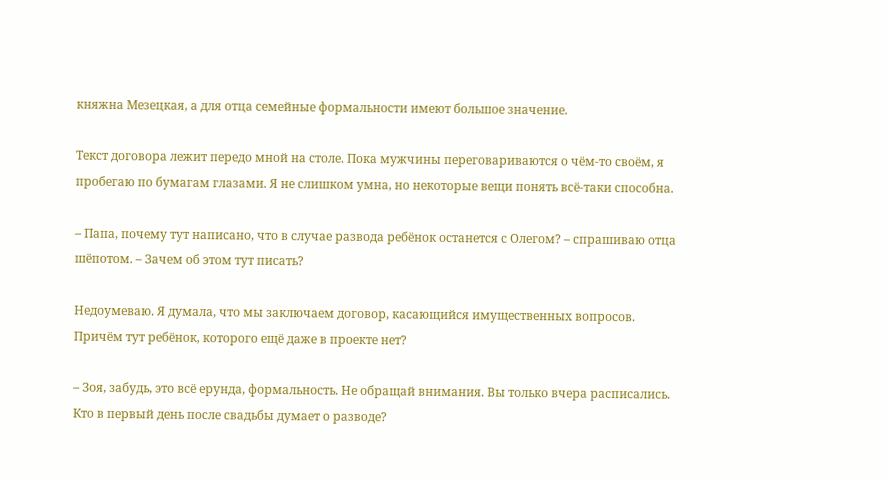княжна Мезецкая, а для отца семейные формальности имеют большое значение.

Текст договора лежит передо мной на столе. Пока мужчины переговариваются о чём-то своём, я пробегаю по бумагам глазами. Я не слишком умна, но некоторые вещи понять всё-таки способна.

– Папа, почему тут написано, что в случае развода ребёнок останется с Олегом? – спрашиваю отца шёпотом. – Зачем об этом тут писать?

Недоумеваю. Я думала, что мы заключаем договор, касающийся имущественных вопросов. Причём тут ребёнок, которого ещё даже в проекте нет?

– Зоя, забудь, это всё ерунда, формальность. Не обращай внимания. Вы только вчера расписались. Кто в первый день после свадьбы думает о разводе?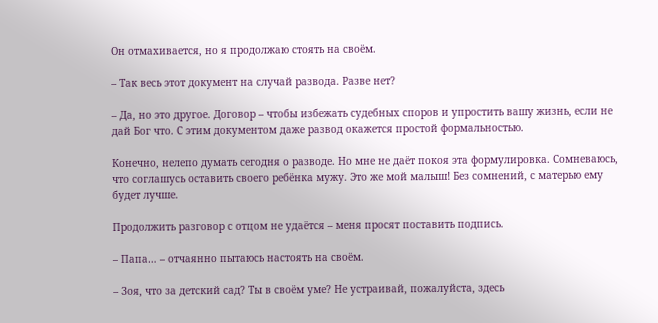Он отмахивается, но я продолжаю стоять на своём.

– Так весь этот документ на случай развода. Разве нет?

– Да, но это другое. Договор – чтобы избежать судебных споров и упростить вашу жизнь, если не дай Бог что. С этим документом даже развод окажется простой формальностью.

Конечно, нелепо думать сегодня о разводе. Но мне не даёт покоя эта формулировка. Сомневаюсь, что соглашусь оставить своего ребёнка мужу. Это же мой малыш! Без сомнений, с матерью ему будет лучше.

Продолжить разговор с отцом не удаётся – меня просят поставить подпись.

– Папа… – отчаянно пытаюсь настоять на своём.

– Зоя, что за детский сад? Ты в своём уме? Не устраивай, пожалуйста, здесь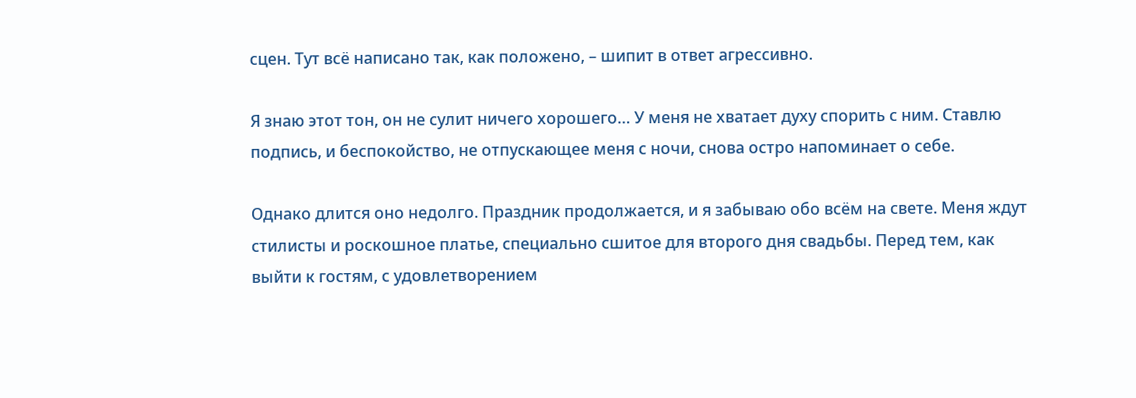сцен. Тут всё написано так, как положено, – шипит в ответ агрессивно.

Я знаю этот тон, он не сулит ничего хорошего… У меня не хватает духу спорить с ним. Ставлю подпись, и беспокойство, не отпускающее меня с ночи, снова остро напоминает о себе.

Однако длится оно недолго. Праздник продолжается, и я забываю обо всём на свете. Меня ждут стилисты и роскошное платье, специально сшитое для второго дня свадьбы. Перед тем, как выйти к гостям, с удовлетворением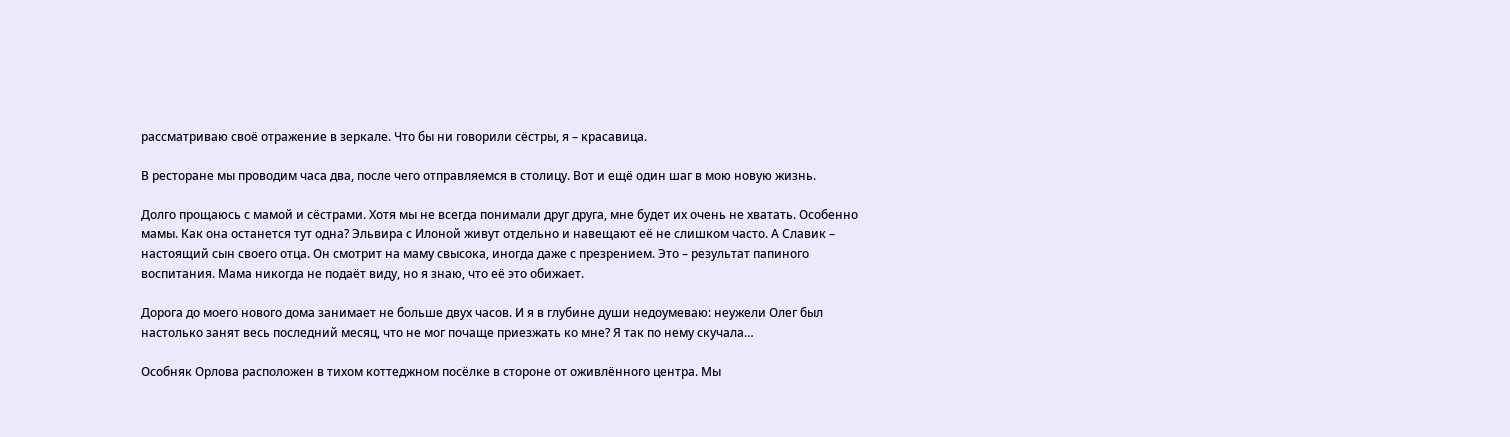рассматриваю своё отражение в зеркале. Что бы ни говорили сёстры, я – красавица.

В ресторане мы проводим часа два, после чего отправляемся в столицу. Вот и ещё один шаг в мою новую жизнь.

Долго прощаюсь с мамой и сёстрами. Хотя мы не всегда понимали друг друга, мне будет их очень не хватать. Особенно мамы. Как она останется тут одна? Эльвира с Илоной живут отдельно и навещают её не слишком часто. А Славик – настоящий сын своего отца. Он смотрит на маму свысока, иногда даже с презрением. Это – результат папиного воспитания. Мама никогда не подаёт виду, но я знаю, что её это обижает.

Дорога до моего нового дома занимает не больше двух часов. И я в глубине души недоумеваю: неужели Олег был настолько занят весь последний месяц, что не мог почаще приезжать ко мне? Я так по нему скучала…

Особняк Орлова расположен в тихом коттеджном посёлке в стороне от оживлённого центра. Мы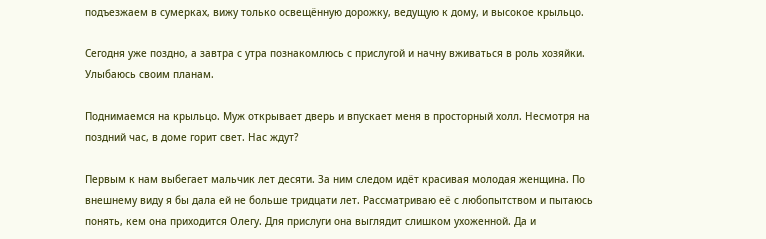подъезжаем в сумерках, вижу только освещённую дорожку, ведущую к дому, и высокое крыльцо.

Сегодня уже поздно, а завтра с утра познакомлюсь с прислугой и начну вживаться в роль хозяйки. Улыбаюсь своим планам.

Поднимаемся на крыльцо. Муж открывает дверь и впускает меня в просторный холл. Несмотря на поздний час, в доме горит свет. Нас ждут?

Первым к нам выбегает мальчик лет десяти. За ним следом идёт красивая молодая женщина. По внешнему виду я бы дала ей не больше тридцати лет. Рассматриваю её с любопытством и пытаюсь понять, кем она приходится Олегу. Для прислуги она выглядит слишком ухоженной. Да и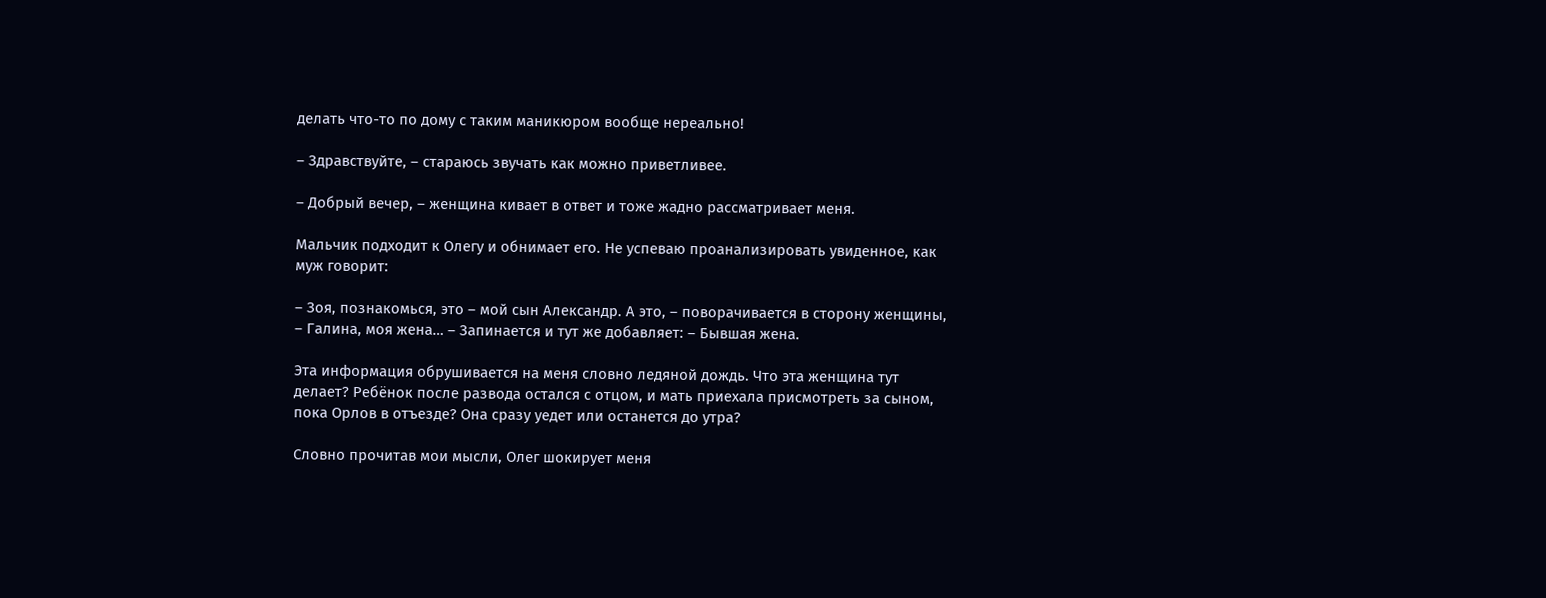делать что-то по дому с таким маникюром вообще нереально!

– Здравствуйте, – стараюсь звучать как можно приветливее.

– Добрый вечер, – женщина кивает в ответ и тоже жадно рассматривает меня.

Мальчик подходит к Олегу и обнимает его. Не успеваю проанализировать увиденное, как муж говорит:

– Зоя, познакомься, это – мой сын Александр. А это, – поворачивается в сторону женщины, – Галина, моя жена… – Запинается и тут же добавляет: – Бывшая жена.

Эта информация обрушивается на меня словно ледяной дождь. Что эта женщина тут делает? Ребёнок после развода остался с отцом, и мать приехала присмотреть за сыном, пока Орлов в отъезде? Она сразу уедет или останется до утра?

Словно прочитав мои мысли, Олег шокирует меня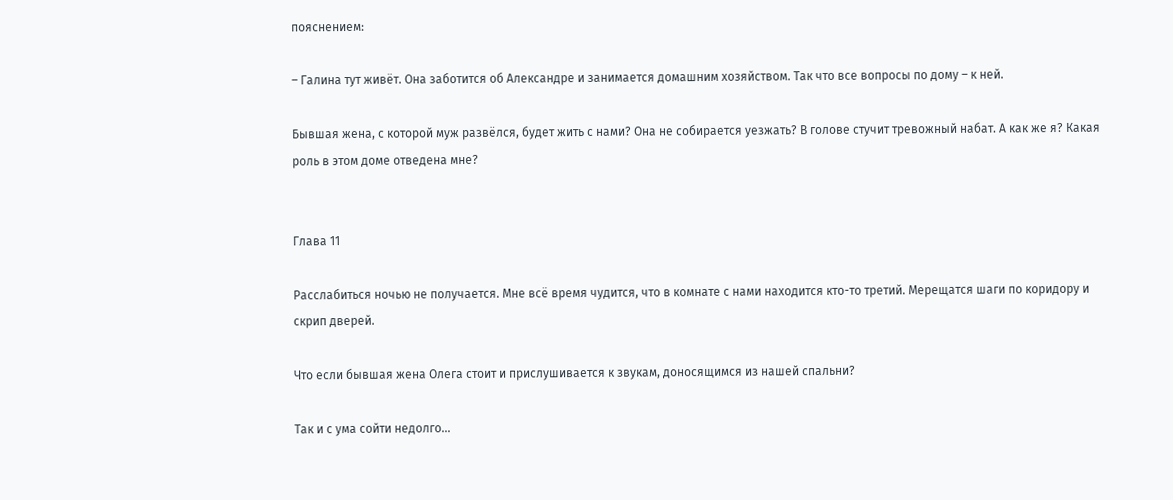пояснением:

– Галина тут живёт. Она заботится об Александре и занимается домашним хозяйством. Так что все вопросы по дому – к ней.

Бывшая жена, с которой муж развёлся, будет жить с нами? Она не собирается уезжать? В голове стучит тревожный набат. А как же я? Какая роль в этом доме отведена мне?


Глава 11

Расслабиться ночью не получается. Мне всё время чудится, что в комнате с нами находится кто-то третий. Мерещатся шаги по коридору и скрип дверей.

Что если бывшая жена Олега стоит и прислушивается к звукам, доносящимся из нашей спальни?

Так и с ума сойти недолго…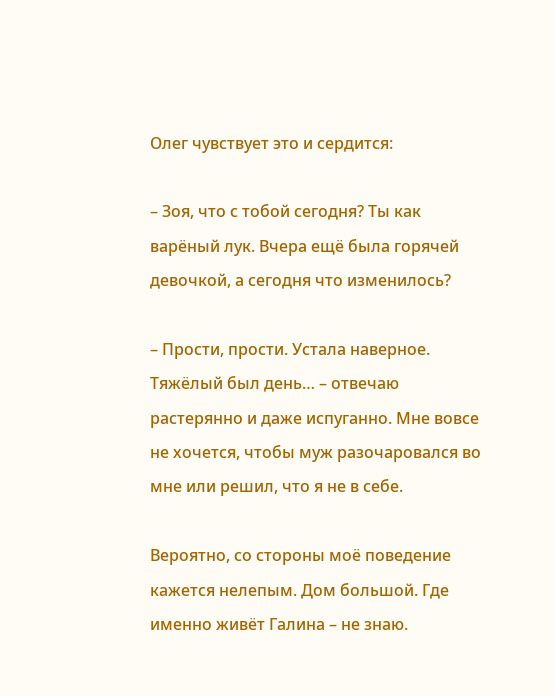Олег чувствует это и сердится:

– Зоя, что с тобой сегодня? Ты как варёный лук. Вчера ещё была горячей девочкой, а сегодня что изменилось?

– Прости, прости. Устала наверное. Тяжёлый был день… – отвечаю растерянно и даже испуганно. Мне вовсе не хочется, чтобы муж разочаровался во мне или решил, что я не в себе.

Вероятно, со стороны моё поведение кажется нелепым. Дом большой. Где именно живёт Галина – не знаю.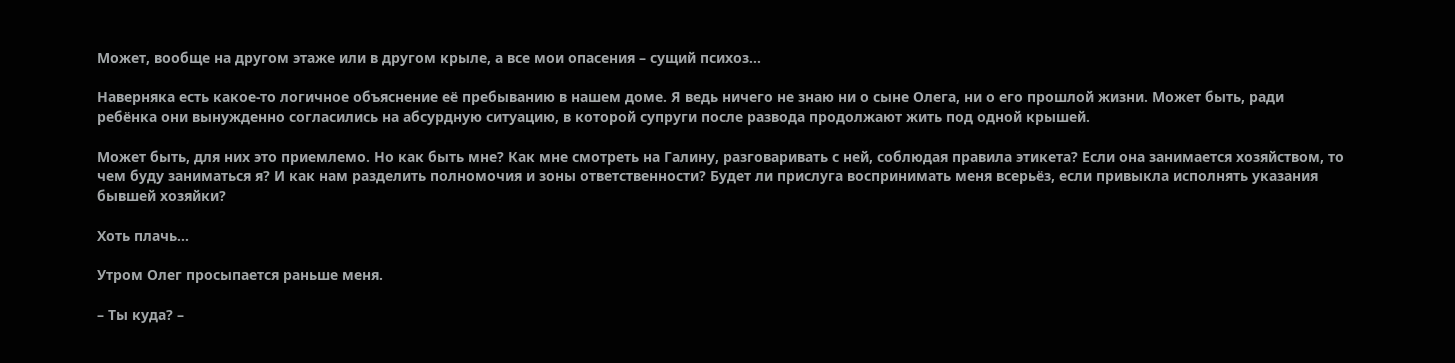Может, вообще на другом этаже или в другом крыле, а все мои опасения – сущий психоз…

Наверняка есть какое-то логичное объяснение её пребыванию в нашем доме. Я ведь ничего не знаю ни о сыне Олега, ни о его прошлой жизни. Может быть, ради ребёнка они вынужденно согласились на абсурдную ситуацию, в которой супруги после развода продолжают жить под одной крышей.

Может быть, для них это приемлемо. Но как быть мне? Как мне смотреть на Галину, разговаривать с ней, соблюдая правила этикета? Если она занимается хозяйством, то чем буду заниматься я? И как нам разделить полномочия и зоны ответственности? Будет ли прислуга воспринимать меня всерьёз, если привыкла исполнять указания бывшей хозяйки?

Хоть плачь…

Утром Олег просыпается раньше меня.

– Ты куда? –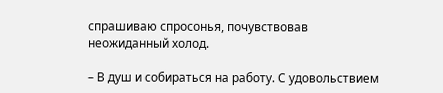спрашиваю спросонья, почувствовав неожиданный холод.

– В душ и собираться на работу. С удовольствием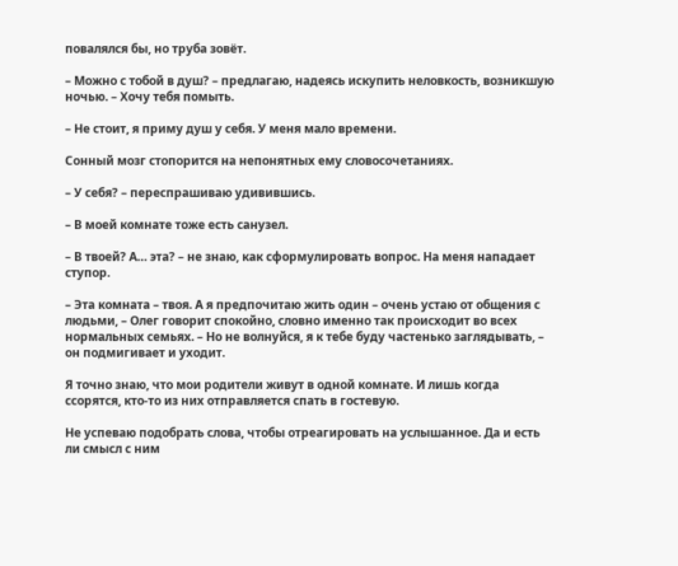повалялся бы, но труба зовёт.

– Можно с тобой в душ? – предлагаю, надеясь искупить неловкость, возникшую ночью. – Хочу тебя помыть.

– Не стоит, я приму душ у себя. У меня мало времени.

Сонный мозг стопорится на непонятных ему словосочетаниях.

– У себя? – переспрашиваю удивившись.

– В моей комнате тоже есть санузел.

– В твоей? А… эта? – не знаю, как сформулировать вопрос. На меня нападает ступор.

– Эта комната – твоя. А я предпочитаю жить один – очень устаю от общения с людьми, – Олег говорит спокойно, словно именно так происходит во всех нормальных семьях. – Но не волнуйся, я к тебе буду частенько заглядывать, – он подмигивает и уходит.

Я точно знаю, что мои родители живут в одной комнате. И лишь когда ссорятся, кто-то из них отправляется спать в гостевую.

Не успеваю подобрать слова, чтобы отреагировать на услышанное. Да и есть ли смысл с ним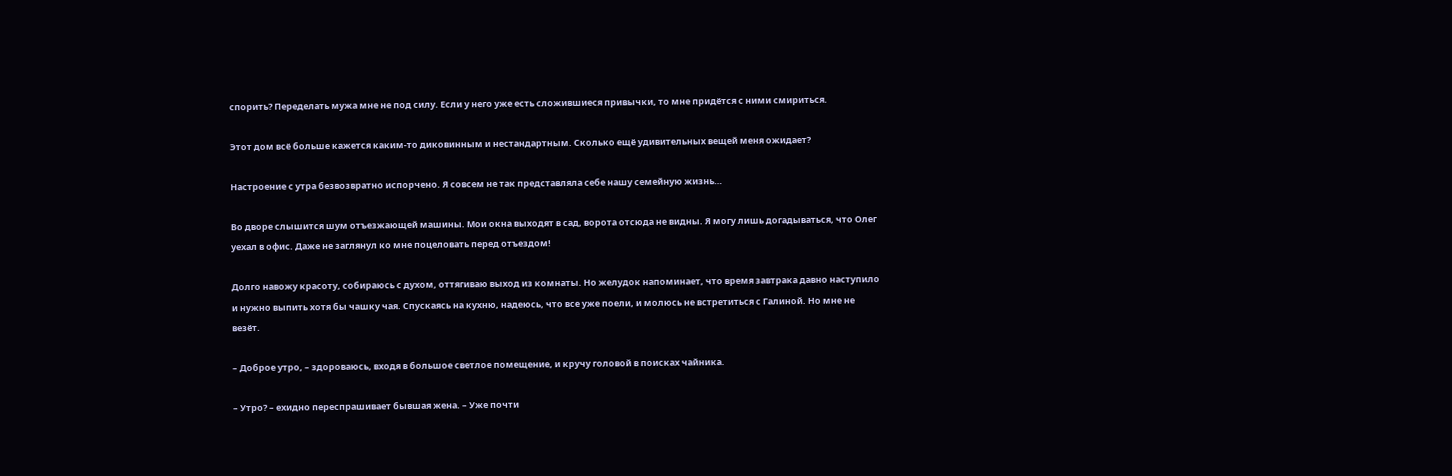спорить? Переделать мужа мне не под силу. Если у него уже есть сложившиеся привычки, то мне придётся с ними смириться.

Этот дом всё больше кажется каким-то диковинным и нестандартным. Сколько ещё удивительных вещей меня ожидает?

Настроение с утра безвозвратно испорчено. Я совсем не так представляла себе нашу семейную жизнь…

Во дворе слышится шум отъезжающей машины. Мои окна выходят в сад, ворота отсюда не видны. Я могу лишь догадываться, что Олег уехал в офис. Даже не заглянул ко мне поцеловать перед отъездом!

Долго навожу красоту, собираюсь с духом, оттягиваю выход из комнаты. Но желудок напоминает, что время завтрака давно наступило и нужно выпить хотя бы чашку чая. Спускаясь на кухню, надеюсь, что все уже поели, и молюсь не встретиться с Галиной. Но мне не везёт.

– Доброе утро, – здороваюсь, входя в большое светлое помещение, и кручу головой в поисках чайника.

– Утро? – ехидно переспрашивает бывшая жена. – Уже почти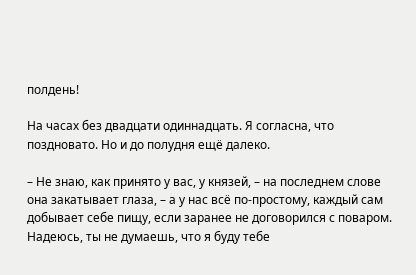полдень!

На часах без двадцати одиннадцать. Я согласна, что поздновато. Но и до полудня ещё далеко.

– Не знаю, как принято у вас, у князей, – на последнем слове она закатывает глаза, – а у нас всё по-простому, каждый сам добывает себе пищу, если заранее не договорился с поваром. Надеюсь, ты не думаешь, что я буду тебе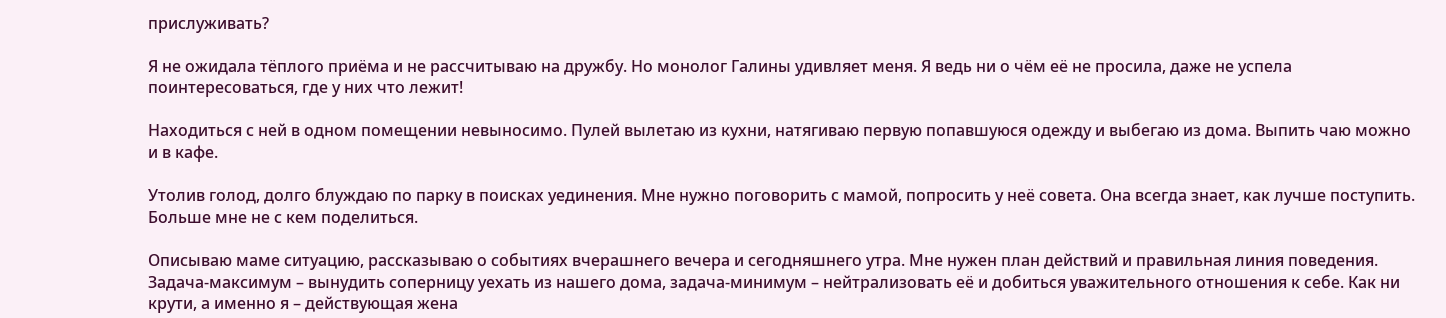прислуживать?

Я не ожидала тёплого приёма и не рассчитываю на дружбу. Но монолог Галины удивляет меня. Я ведь ни о чём её не просила, даже не успела поинтересоваться, где у них что лежит!

Находиться с ней в одном помещении невыносимо. Пулей вылетаю из кухни, натягиваю первую попавшуюся одежду и выбегаю из дома. Выпить чаю можно и в кафе.

Утолив голод, долго блуждаю по парку в поисках уединения. Мне нужно поговорить с мамой, попросить у неё совета. Она всегда знает, как лучше поступить. Больше мне не с кем поделиться.

Описываю маме ситуацию, рассказываю о событиях вчерашнего вечера и сегодняшнего утра. Мне нужен план действий и правильная линия поведения. Задача-максимум – вынудить соперницу уехать из нашего дома, задача-минимум – нейтрализовать её и добиться уважительного отношения к себе. Как ни крути, а именно я – действующая жена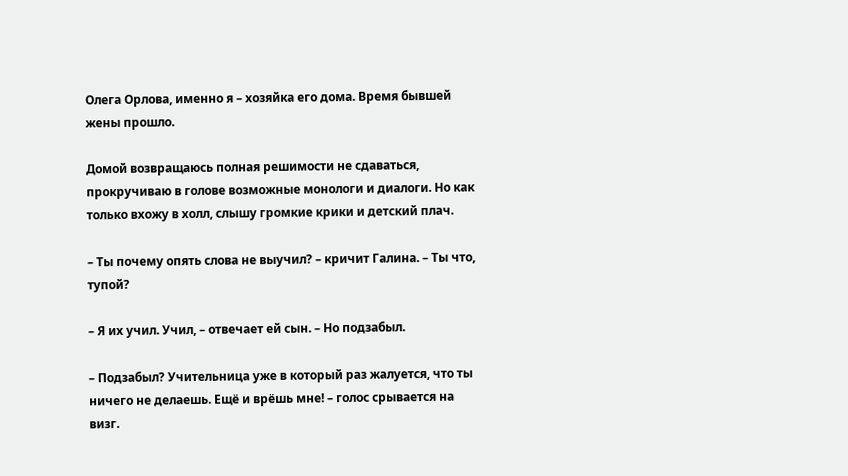Олега Орлова, именно я – хозяйка его дома. Время бывшей жены прошло.

Домой возвращаюсь полная решимости не сдаваться, прокручиваю в голове возможные монологи и диалоги. Но как только вхожу в холл, слышу громкие крики и детский плач.

– Ты почему опять слова не выучил? – кричит Галина. – Ты что, тупой?

– Я их учил. Учил, – отвечает ей сын. – Но подзабыл.

– Подзабыл? Учительница уже в который раз жалуется, что ты ничего не делаешь. Ещё и врёшь мне! – голос срывается на визг.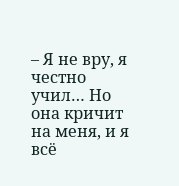– Я не вру, я честно учил… Но она кричит на меня, и я всё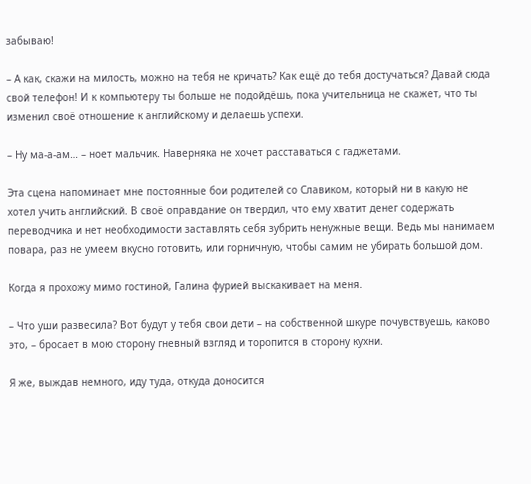забываю!

– А как, скажи на милость, можно на тебя не кричать? Как ещё до тебя достучаться? Давай сюда свой телефон! И к компьютеру ты больше не подойдёшь, пока учительница не скажет, что ты изменил своё отношение к английскому и делаешь успехи.

– Ну ма-а-ам… – ноет мальчик. Наверняка не хочет расставаться с гаджетами.

Эта сцена напоминает мне постоянные бои родителей со Славиком, который ни в какую не хотел учить английский. В своё оправдание он твердил, что ему хватит денег содержать переводчика и нет необходимости заставлять себя зубрить ненужные вещи. Ведь мы нанимаем повара, раз не умеем вкусно готовить, или горничную, чтобы самим не убирать большой дом.

Когда я прохожу мимо гостиной, Галина фурией выскакивает на меня.

– Что уши развесила? Вот будут у тебя свои дети – на собственной шкуре почувствуешь, каково это, – бросает в мою сторону гневный взгляд и торопится в сторону кухни.

Я же, выждав немного, иду туда, откуда доносится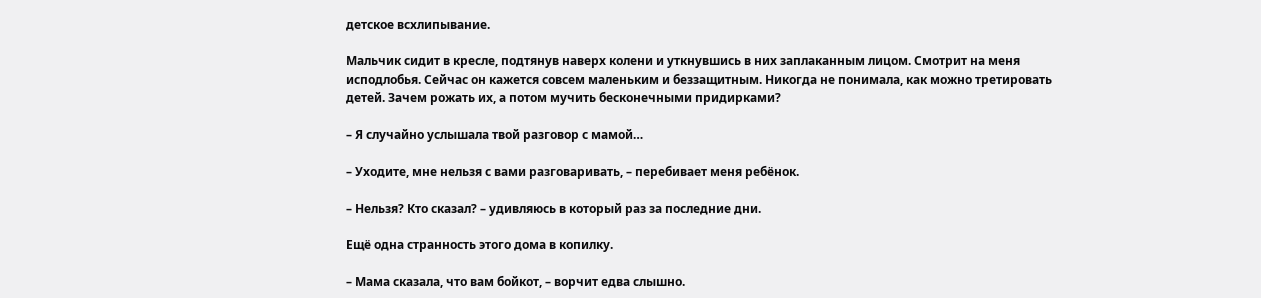детское всхлипывание.

Мальчик сидит в кресле, подтянув наверх колени и уткнувшись в них заплаканным лицом. Смотрит на меня исподлобья. Сейчас он кажется совсем маленьким и беззащитным. Никогда не понимала, как можно третировать детей. Зачем рожать их, а потом мучить бесконечными придирками?

– Я случайно услышала твой разговор с мамой…

– Уходите, мне нельзя с вами разговаривать, – перебивает меня ребёнок.

– Нельзя? Кто сказал? – удивляюсь в который раз за последние дни.

Ещё одна странность этого дома в копилку.

– Мама сказала, что вам бойкот, – ворчит едва слышно.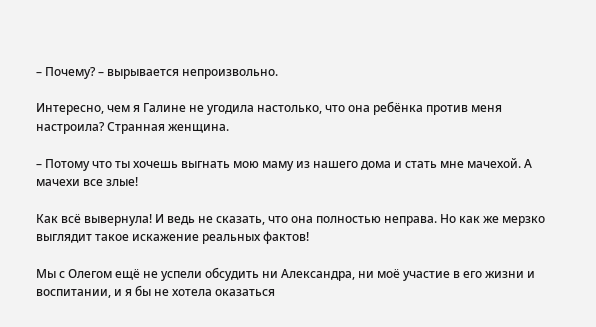– Почему? – вырывается непроизвольно.

Интересно, чем я Галине не угодила настолько, что она ребёнка против меня настроила? Странная женщина.

– Потому что ты хочешь выгнать мою маму из нашего дома и стать мне мачехой. А мачехи все злые!

Как всё вывернула! И ведь не сказать, что она полностью неправа. Но как же мерзко выглядит такое искажение реальных фактов!

Мы с Олегом ещё не успели обсудить ни Александра, ни моё участие в его жизни и воспитании, и я бы не хотела оказаться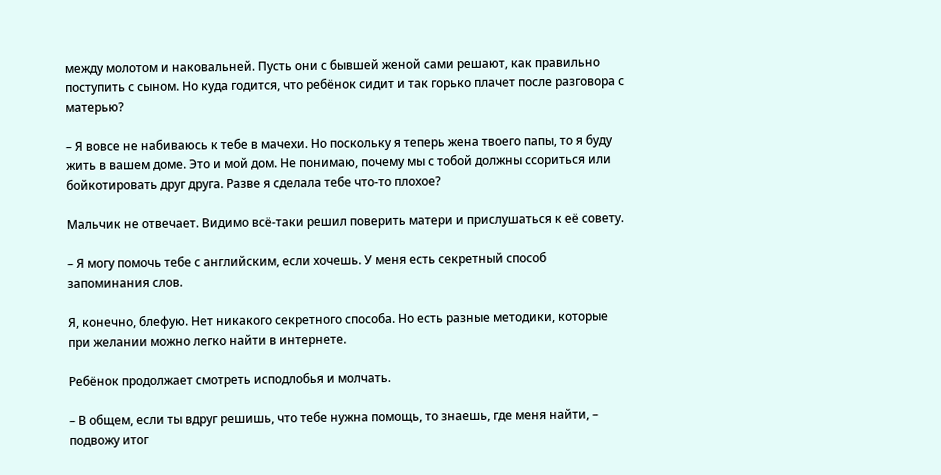между молотом и наковальней. Пусть они с бывшей женой сами решают, как правильно поступить с сыном. Но куда годится, что ребёнок сидит и так горько плачет после разговора с матерью?

– Я вовсе не набиваюсь к тебе в мачехи. Но поскольку я теперь жена твоего папы, то я буду жить в вашем доме. Это и мой дом. Не понимаю, почему мы с тобой должны ссориться или бойкотировать друг друга. Разве я сделала тебе что-то плохое?

Мальчик не отвечает. Видимо всё-таки решил поверить матери и прислушаться к её совету.

– Я могу помочь тебе с английским, если хочешь. У меня есть секретный способ запоминания слов.

Я, конечно, блефую. Нет никакого секретного способа. Но есть разные методики, которые при желании можно легко найти в интернете.

Ребёнок продолжает смотреть исподлобья и молчать.

– В общем, если ты вдруг решишь, что тебе нужна помощь, то знаешь, где меня найти, – подвожу итог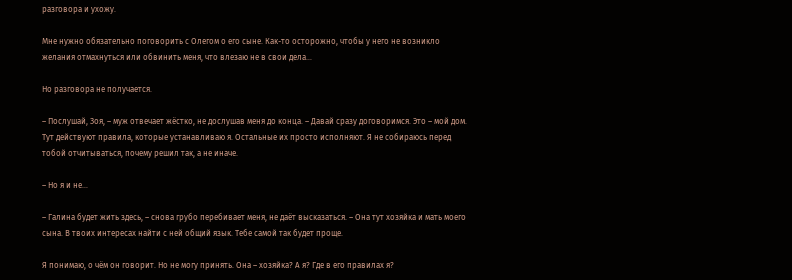разговора и ухожу.

Мне нужно обязательно поговорить с Олегом о его сыне. Как-то осторожно, чтобы у него не возникло желания отмахнуться или обвинить меня, что влезаю не в свои дела…

Но разговора не получается.

– Послушай, Зоя, – муж отвечает жёстко, не дослушав меня до конца. – Давай сразу договоримся. Это – мой дом. Тут действуют правила, которые устанавливаю я. Остальные их просто исполняют. Я не собираюсь перед тобой отчитываться, почему решил так, а не иначе.

– Но я и не…

– Галина будет жить здесь, – снова грубо перебивает меня, не даёт высказаться. – Она тут хозяйка и мать моего сына. В твоих интересах найти с ней общий язык. Тебе самой так будет проще.

Я понимаю, о чём он говорит. Но не могу принять. Она – хозяйка? А я? Где в его правилах я?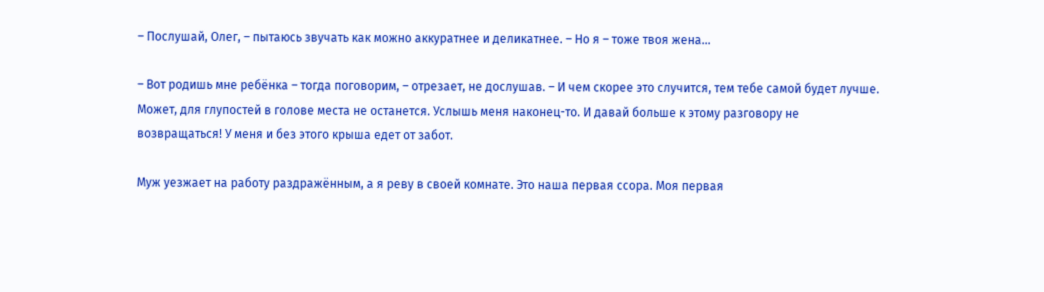– Послушай, Олег, – пытаюсь звучать как можно аккуратнее и деликатнее. – Но я – тоже твоя жена…

– Вот родишь мне ребёнка – тогда поговорим, – отрезает, не дослушав. – И чем скорее это случится, тем тебе самой будет лучше. Может, для глупостей в голове места не останется. Услышь меня наконец-то. И давай больше к этому разговору не возвращаться! У меня и без этого крыша едет от забот.

Муж уезжает на работу раздражённым, а я реву в своей комнате. Это наша первая ссора. Моя первая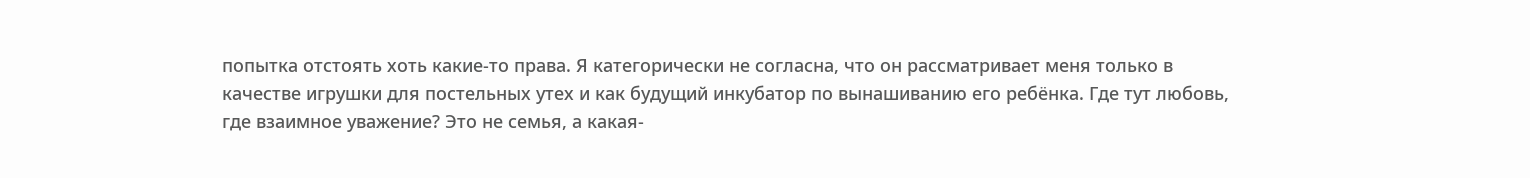попытка отстоять хоть какие-то права. Я категорически не согласна, что он рассматривает меня только в качестве игрушки для постельных утех и как будущий инкубатор по вынашиванию его ребёнка. Где тут любовь, где взаимное уважение? Это не семья, а какая-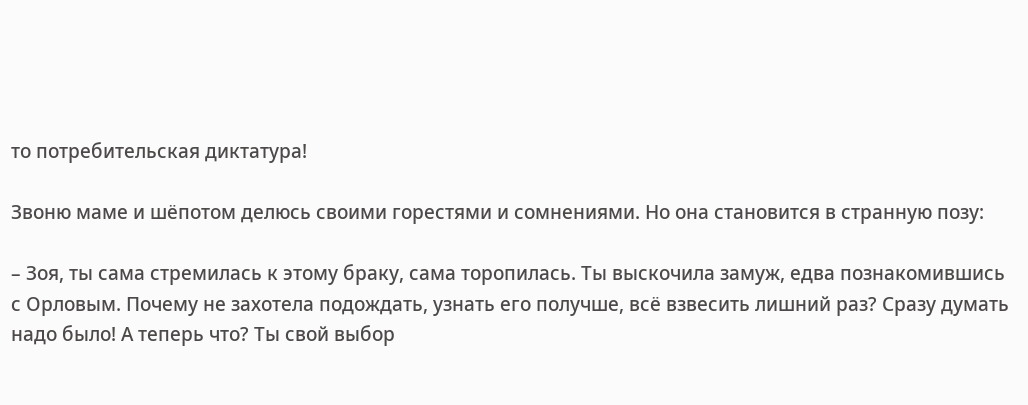то потребительская диктатура!

Звоню маме и шёпотом делюсь своими горестями и сомнениями. Но она становится в странную позу:

– Зоя, ты сама стремилась к этому браку, сама торопилась. Ты выскочила замуж, едва познакомившись с Орловым. Почему не захотела подождать, узнать его получше, всё взвесить лишний раз? Сразу думать надо было! А теперь что? Ты свой выбор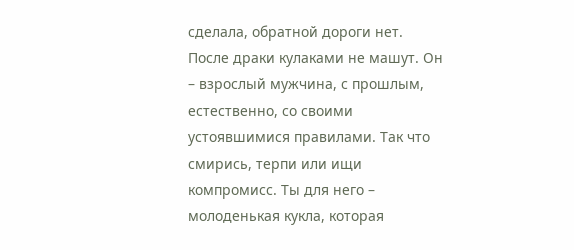сделала, обратной дороги нет. После драки кулаками не машут. Он – взрослый мужчина, с прошлым, естественно, со своими устоявшимися правилами. Так что смирись, терпи или ищи компромисс. Ты для него – молоденькая кукла, которая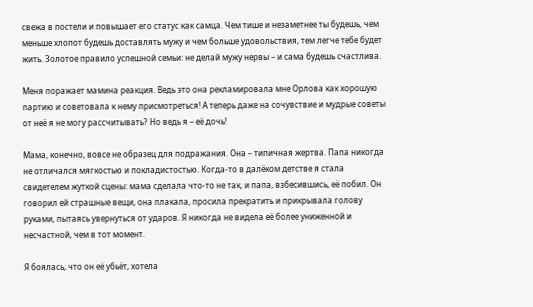свежа в постели и повышает его статус как самца. Чем тише и незаметнее ты будешь, чем меньше хлопот будешь доставлять мужу и чем больше удовольствия, тем легче тебе будет жить. Золотое правило успешной семьи: не делай мужу нервы – и сама будешь счастлива.

Меня поражает мамина реакция. Ведь это она рекламировала мне Орлова как хорошую партию и советовала к нему присмотреться! А теперь даже на сочувствие и мудрые советы от неё я не могу рассчитывать? Но ведь я – её дочь!

Мама, конечно, вовсе не образец для подражания. Она – типичная жертва. Папа никогда не отличался мягкостью и покладистостью. Когда-то в далёком детстве я стала свидетелем жуткой сцены: мама сделала что-то не так, и папа, взбесившись, её побил. Он говорил ей страшные вещи, она плакала, просила прекратить и прикрывала голову руками, пытаясь увернуться от ударов. Я никогда не видела её более униженной и несчастной, чем в тот момент.

Я боялась, что он её убьёт, хотела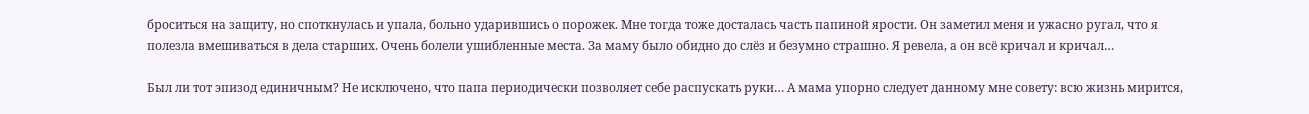броситься на защиту, но споткнулась и упала, больно ударившись о порожек. Мне тогда тоже досталась часть папиной ярости. Он заметил меня и ужасно ругал, что я полезла вмешиваться в дела старших. Очень болели ушибленные места. За маму было обидно до слёз и безумно страшно. Я ревела, а он всё кричал и кричал…

Был ли тот эпизод единичным? Не исключено, что папа периодически позволяет себе распускать руки… А мама упорно следует данному мне совету: всю жизнь мирится,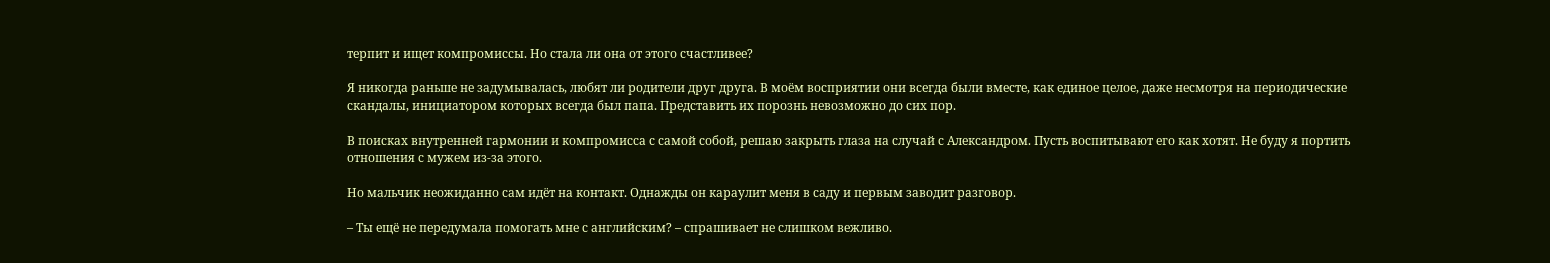терпит и ищет компромиссы. Но стала ли она от этого счастливее?

Я никогда раньше не задумывалась, любят ли родители друг друга. В моём восприятии они всегда были вместе, как единое целое, даже несмотря на периодические скандалы, инициатором которых всегда был папа. Представить их порознь невозможно до сих пор.

В поисках внутренней гармонии и компромисса с самой собой, решаю закрыть глаза на случай с Александром. Пусть воспитывают его как хотят. Не буду я портить отношения с мужем из-за этого.

Но мальчик неожиданно сам идёт на контакт. Однажды он караулит меня в саду и первым заводит разговор.

– Ты ещё не передумала помогать мне с английским? – спрашивает не слишком вежливо.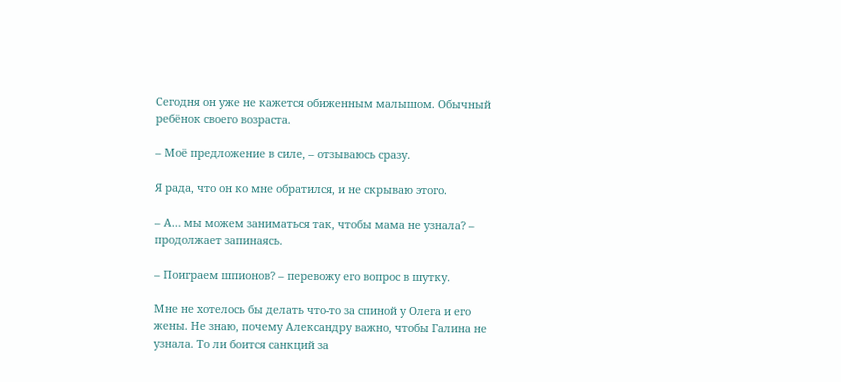Сегодня он уже не кажется обиженным малышом. Обычный ребёнок своего возраста.

– Моё предложение в силе, – отзываюсь сразу.

Я рада, что он ко мне обратился, и не скрываю этого.

– А… мы можем заниматься так, чтобы мама не узнала? – продолжает запинаясь.

– Поиграем шпионов? – перевожу его вопрос в шутку.

Мне не хотелось бы делать что-то за спиной у Олега и его жены. Не знаю, почему Александру важно, чтобы Галина не узнала. То ли боится санкций за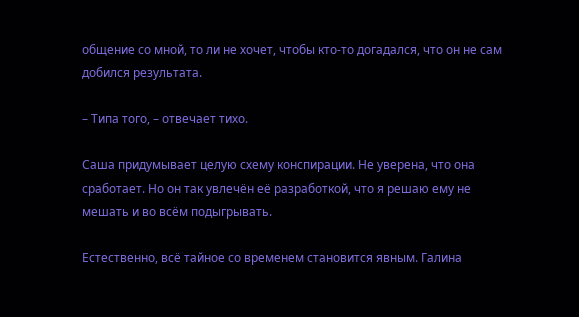общение со мной, то ли не хочет, чтобы кто-то догадался, что он не сам добился результата.

– Типа того, – отвечает тихо.

Саша придумывает целую схему конспирации. Не уверена, что она сработает. Но он так увлечён её разработкой, что я решаю ему не мешать и во всём подыгрывать.

Естественно, всё тайное со временем становится явным. Галина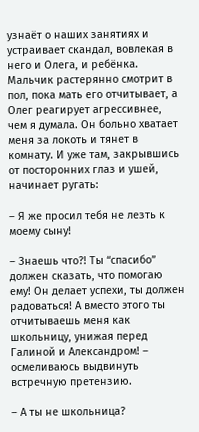узнаёт о наших занятиях и устраивает скандал, вовлекая в него и Олега, и ребёнка. Мальчик растерянно смотрит в пол, пока мать его отчитывает, а Олег реагирует агрессивнее, чем я думала. Он больно хватает меня за локоть и тянет в комнату. И уже там, закрывшись от посторонних глаз и ушей, начинает ругать:

– Я же просил тебя не лезть к моему сыну!

– Знаешь что?! Ты “спасибо” должен сказать, что помогаю ему! Он делает успехи, ты должен радоваться! А вместо этого ты отчитываешь меня как школьницу, унижая перед Галиной и Александром! – осмеливаюсь выдвинуть встречную претензию.

– А ты не школьница?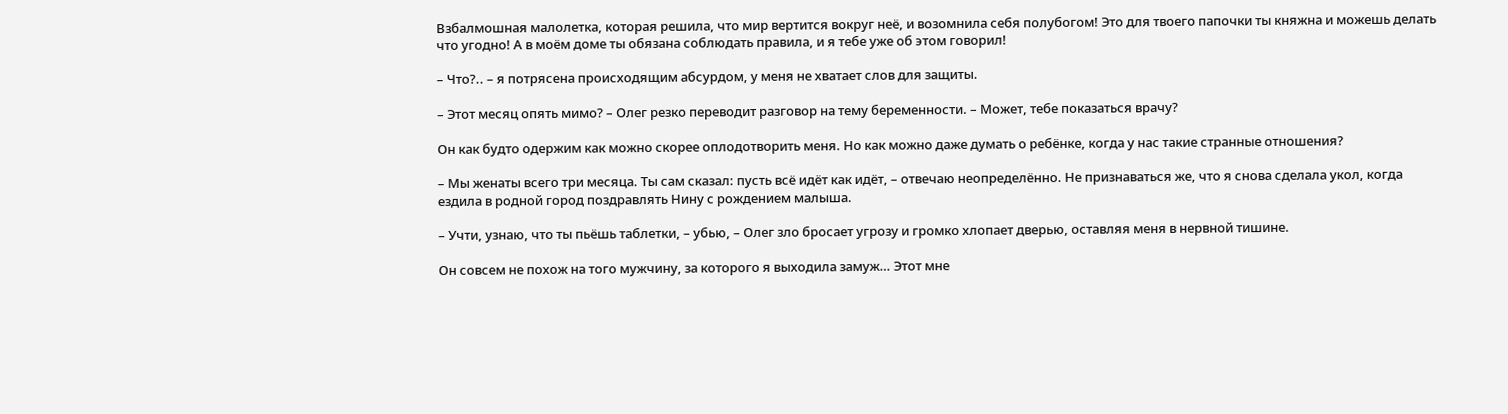Взбалмошная малолетка, которая решила, что мир вертится вокруг неё, и возомнила себя полубогом! Это для твоего папочки ты княжна и можешь делать что угодно! А в моём доме ты обязана соблюдать правила, и я тебе уже об этом говорил!

– Что?.. – я потрясена происходящим абсурдом, у меня не хватает слов для защиты.

– Этот месяц опять мимо? – Олег резко переводит разговор на тему беременности. – Может, тебе показаться врачу?

Он как будто одержим как можно скорее оплодотворить меня. Но как можно даже думать о ребёнке, когда у нас такие странные отношения?

– Мы женаты всего три месяца. Ты сам сказал: пусть всё идёт как идёт, – отвечаю неопределённо. Не признаваться же, что я снова сделала укол, когда ездила в родной город поздравлять Нину с рождением малыша.

– Учти, узнаю, что ты пьёшь таблетки, – убью, – Олег зло бросает угрозу и громко хлопает дверью, оставляя меня в нервной тишине.

Он совсем не похож на того мужчину, за которого я выходила замуж… Этот мне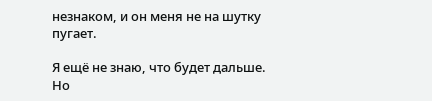незнаком, и он меня не на шутку пугает.

Я ещё не знаю, что будет дальше. Но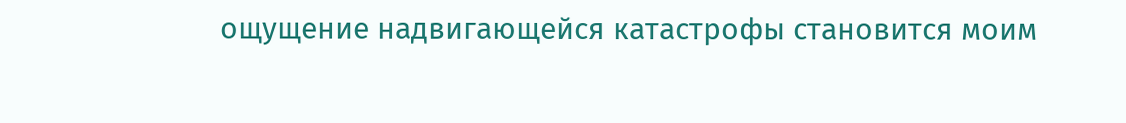ощущение надвигающейся катастрофы становится моим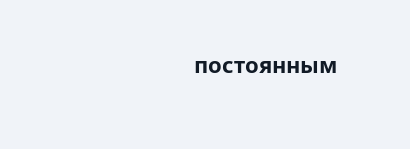постоянным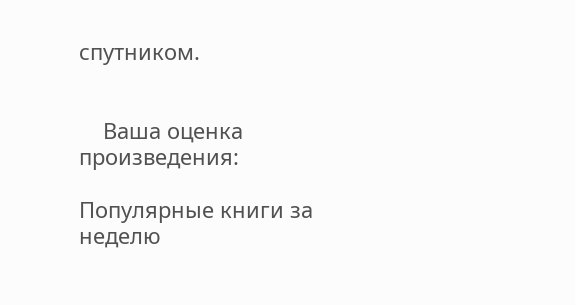спутником.


    Ваша оценка произведения:

Популярные книги за неделю